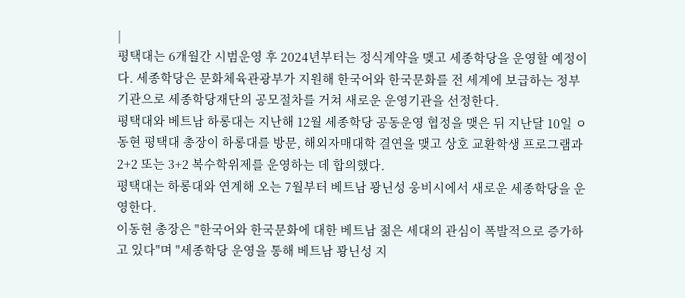|
평택대는 6개월간 시범운영 후 2024년부터는 정식계약을 맺고 세종학당을 운영할 예정이다. 세종학당은 문화체육관광부가 지원해 한국어와 한국문화를 전 세계에 보급하는 정부기관으로 세종학당재단의 공모절차를 거쳐 새로운 운영기관을 선정한다.
평택대와 베트남 하롱대는 지난해 12월 세종학당 공동운영 협정을 맺은 뒤 지난달 10일 ㅇ동현 평택대 총장이 하롱대를 방문, 해외자매대학 결연을 맺고 상호 교환학생 프로그램과 2+2 또는 3+2 복수학위제를 운영하는 데 합의했다.
평택대는 하롱대와 연계해 오는 7월부터 베트남 꽝닌성 웅비시에서 새로운 세종학당을 운영한다.
이동현 총장은 "한국어와 한국문화에 대한 베트남 젊은 세대의 관심이 폭발적으로 증가하고 있다"며 "세종학당 운영을 통해 베트남 꽝닌성 지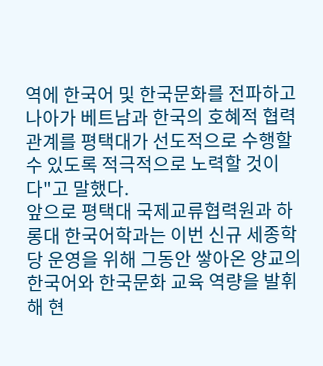역에 한국어 및 한국문화를 전파하고 나아가 베트남과 한국의 호혜적 협력관계를 평택대가 선도적으로 수행할 수 있도록 적극적으로 노력할 것이다"고 말했다.
앞으로 평택대 국제교류협력원과 하롱대 한국어학과는 이번 신규 세종학당 운영을 위해 그동안 쌓아온 양교의 한국어와 한국문화 교육 역량을 발휘해 현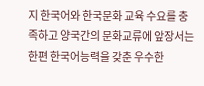지 한국어와 한국문화 교육 수요를 충족하고 양국간의 문화교류에 앞장서는 한편 한국어능력을 갖춘 우수한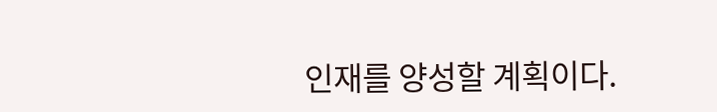인재를 양성할 계획이다.